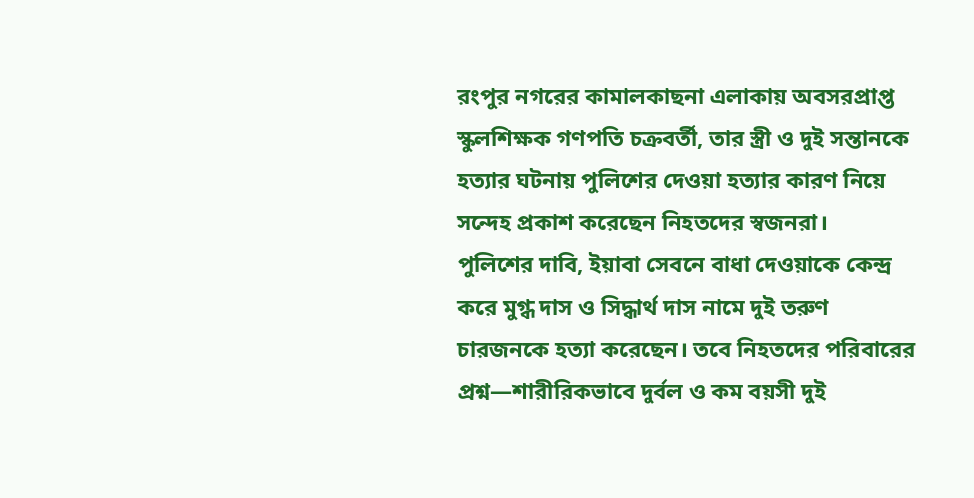রংপুর নগরের কামালকাছনা এলাকায় অবসরপ্রাপ্ত স্কুলশিক্ষক গণপতি চক্রবর্তী, তার স্ত্রী ও দুই সন্তানকে হত্যার ঘটনায় পুলিশের দেওয়া হত্যার কারণ নিয়ে সন্দেহ প্রকাশ করেছেন নিহতদের স্বজনরা।
পুলিশের দাবি, ইয়াবা সেবনে বাধা দেওয়াকে কেন্দ্র করে মুগ্ধ দাস ও সিদ্ধার্থ দাস নামে দুই তরুণ চারজনকে হত্যা করেছেন। তবে নিহতদের পরিবারের প্রশ্ন—শারীরিকভাবে দুর্বল ও কম বয়সী দুই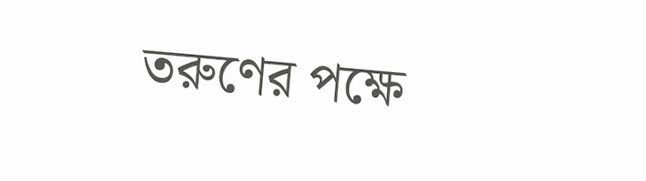তরুণের পক্ষে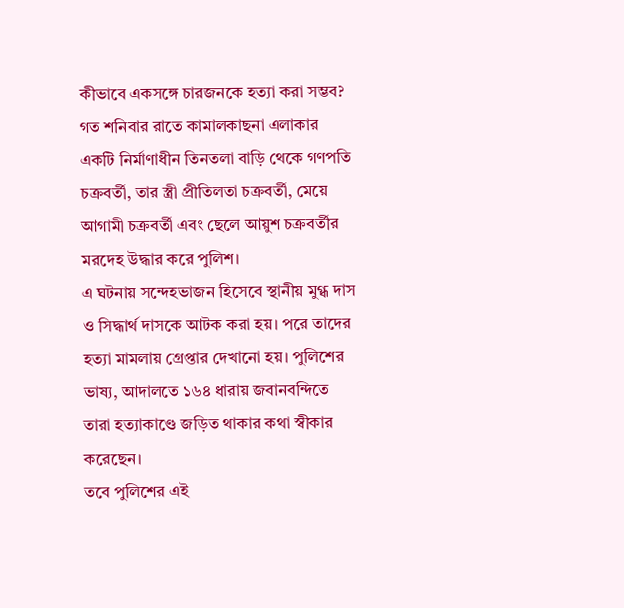কীভাবে একসঙ্গে চারজনকে হত্যা করা সম্ভব?
গত শনিবার রাতে কামালকাছনা এলাকার একটি নির্মাণাধীন তিনতলা বাড়ি থেকে গণপতি চক্রবর্তী, তার স্ত্রী প্রীতিলতা চক্রবর্তী, মেয়ে আগামী চক্রবর্তী এবং ছেলে আয়ুশ চক্রবর্তীর মরদেহ উদ্ধার করে পুলিশ।
এ ঘটনায় সন্দেহভাজন হিসেবে স্থানীয় মুগ্ধ দাস ও সিদ্ধার্থ দাসকে আটক করা হয়। পরে তাদের হত্যা মামলায় গ্রেপ্তার দেখানো হয়। পুলিশের ভাষ্য, আদালতে ১৬৪ ধারায় জবানবন্দিতে তারা হত্যাকাণ্ডে জড়িত থাকার কথা স্বীকার করেছেন।
তবে পুলিশের এই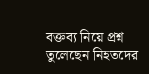বক্তব্য নিয়ে প্রশ্ন তুলেছেন নিহতদের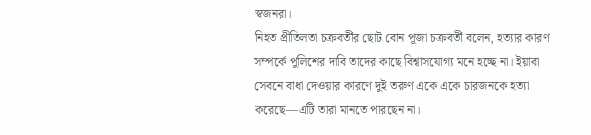স্বজনরা।
নিহত প্রীতিলতা চক্রবর্তীর ছোট বোন পূজা চক্রবর্তী বলেন, হত্যার কারণ সম্পর্কে পুলিশের দাবি তাদের কাছে বিশ্বাসযোগ্য মনে হচ্ছে না। ইয়াবা সেবনে বাধা দেওয়ার কারণে দুই তরুণ একে একে চারজনকে হত্যা করেছে—এটি তারা মানতে পারছেন না।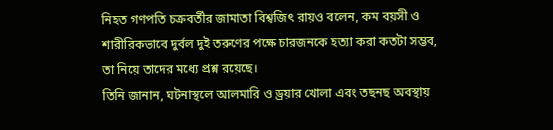নিহত গণপতি চক্রবর্তীর জামাতা বিশ্বজিৎ রায়ও বলেন, কম বয়সী ও শারীরিকভাবে দুর্বল দুই তরুণের পক্ষে চারজনকে হত্যা করা কতটা সম্ভব, তা নিয়ে তাদের মধ্যে প্রশ্ন রয়েছে।
তিনি জানান, ঘটনাস্থলে আলমারি ও ড্রয়ার খোলা এবং তছনছ অবস্থায়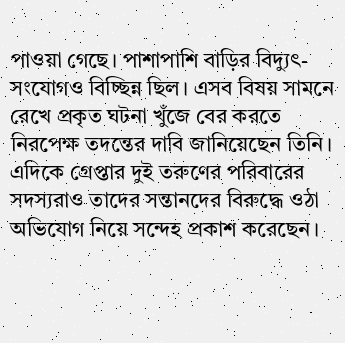পাওয়া গেছে। পাশাপাশি বাড়ির বিদ্যুৎ-সংযোগও বিচ্ছিন্ন ছিল। এসব বিষয় সামনে রেখে প্রকৃত ঘটনা খুঁজে বের করতে নিরপেক্ষ তদন্তের দাবি জানিয়েছেন তিনি।
এদিকে গ্রেপ্তার দুই তরুণের পরিবারের সদস্যরাও তাদের সন্তানদের বিরুদ্ধে ওঠা অভিযোগ নিয়ে সন্দেহ প্রকাশ করেছেন।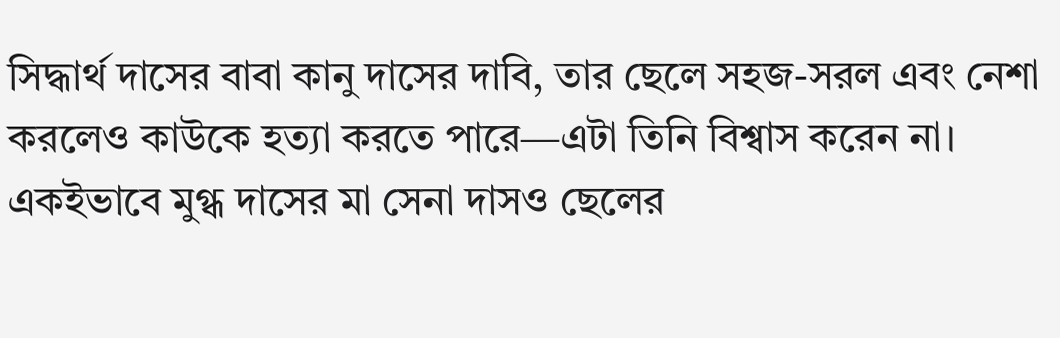সিদ্ধার্থ দাসের বাবা কানু দাসের দাবি, তার ছেলে সহজ-সরল এবং নেশা করলেও কাউকে হত্যা করতে পারে—এটা তিনি বিশ্বাস করেন না। একইভাবে মুগ্ধ দাসের মা সেনা দাসও ছেলের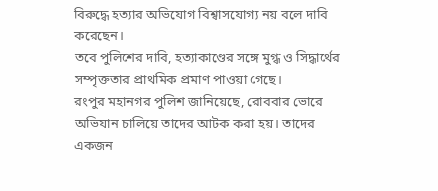বিরুদ্ধে হত্যার অভিযোগ বিশ্বাসযোগ্য নয় বলে দাবি করেছেন।
তবে পুলিশের দাবি, হত্যাকাণ্ডের সঙ্গে মুগ্ধ ও সিদ্ধার্থের সম্পৃক্ততার প্রাথমিক প্রমাণ পাওয়া গেছে।
রংপুর মহানগর পুলিশ জানিয়েছে, রোববার ভোরে অভিযান চালিয়ে তাদের আটক করা হয়। তাদের একজন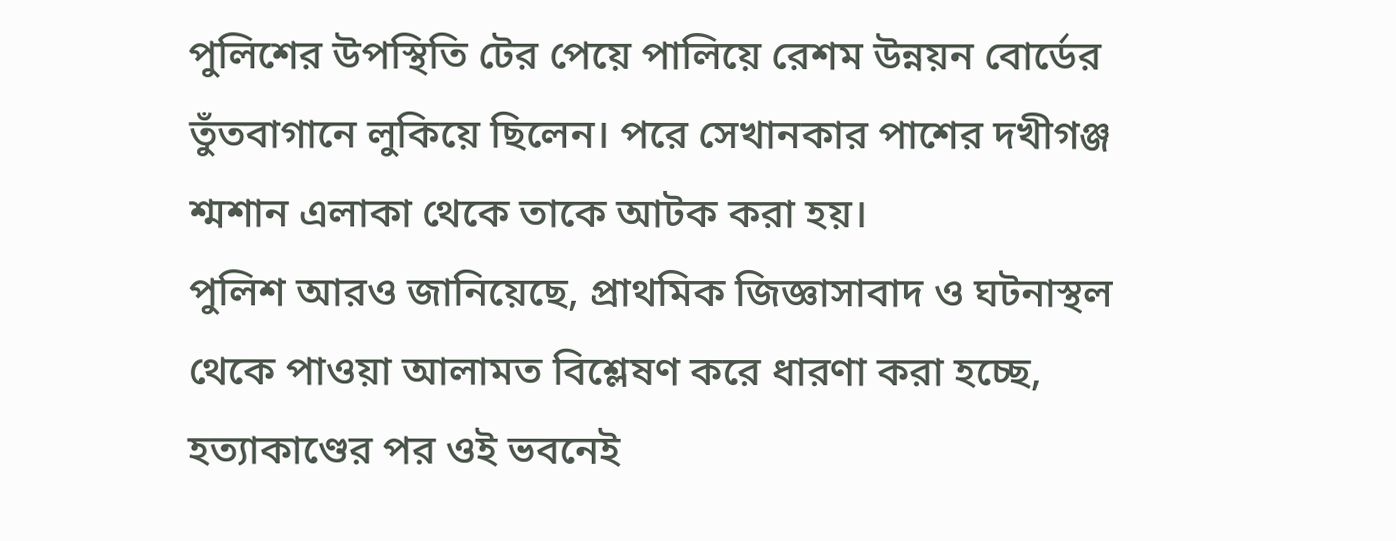পুলিশের উপস্থিতি টের পেয়ে পালিয়ে রেশম উন্নয়ন বোর্ডের তুঁতবাগানে লুকিয়ে ছিলেন। পরে সেখানকার পাশের দখীগঞ্জ শ্মশান এলাকা থেকে তাকে আটক করা হয়।
পুলিশ আরও জানিয়েছে, প্রাথমিক জিজ্ঞাসাবাদ ও ঘটনাস্থল থেকে পাওয়া আলামত বিশ্লেষণ করে ধারণা করা হচ্ছে, হত্যাকাণ্ডের পর ওই ভবনেই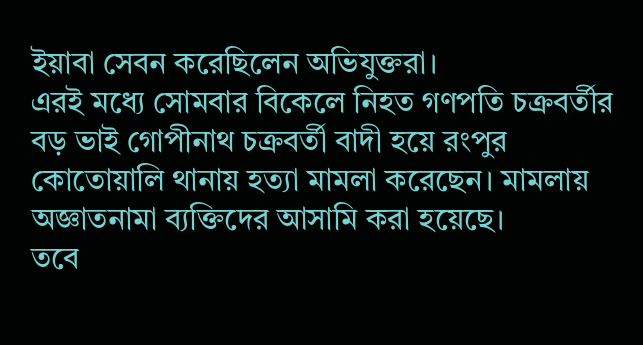ইয়াবা সেবন করেছিলেন অভিযুক্তরা।
এরই মধ্যে সোমবার বিকেলে নিহত গণপতি চক্রবর্তীর বড় ভাই গোপীনাথ চক্রবর্তী বাদী হয়ে রংপুর কোতোয়ালি থানায় হত্যা মামলা করেছেন। মামলায় অজ্ঞাতনামা ব্যক্তিদের আসামি করা হয়েছে।
তবে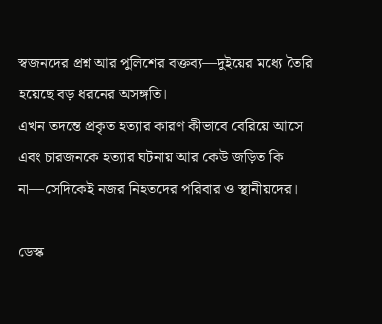স্বজনদের প্রশ্ন আর পুলিশের বক্তব্য—দুইয়ের মধ্যে তৈরি হয়েছে বড় ধরনের অসঙ্গতি।
এখন তদন্তে প্রকৃত হত্যার কারণ কীভাবে বেরিয়ে আসে এবং চারজনকে হত্যার ঘটনায় আর কেউ জড়িত কি না—সেদিকেই নজর নিহতদের পরিবার ও স্থানীয়দের।

ডেস্ক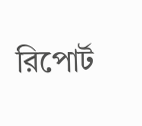রিপোর্ট